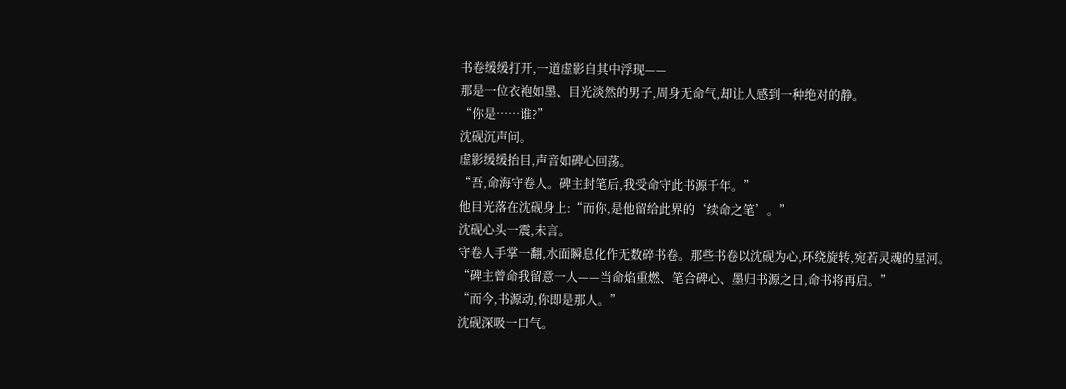书卷缓缓打开,一道虚影自其中浮现——
那是一位衣袍如墨、目光淡然的男子,周身无命气,却让人感到一种绝对的静。
“你是……谁?”
沈砚沉声问。
虚影缓缓抬目,声音如碑心回荡。
“吾,命海守卷人。碑主封笔后,我受命守此书源千年。”
他目光落在沈砚身上:“而你,是他留给此界的‘续命之笔’。”
沈砚心头一震,未言。
守卷人手掌一翻,水面瞬息化作无数碎书卷。那些书卷以沈砚为心,环绕旋转,宛若灵魂的星河。
“碑主曾命我留意一人——当命焰重燃、笔合碑心、墨归书源之日,命书将再启。”
“而今,书源动,你即是那人。”
沈砚深吸一口气。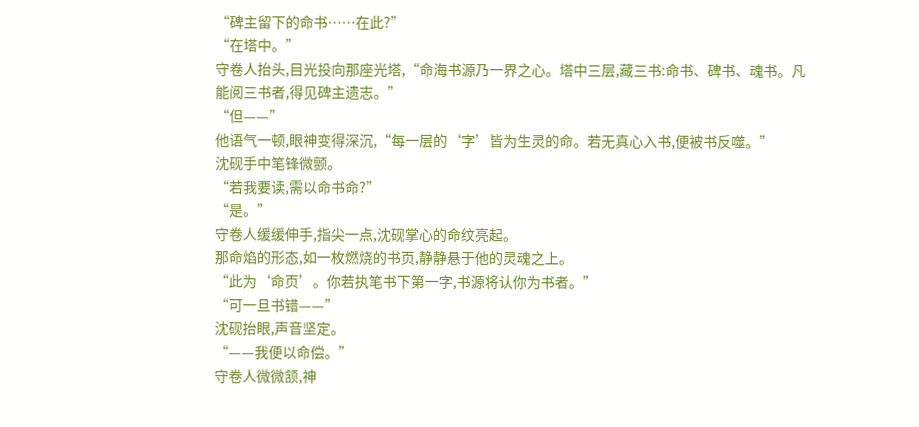“碑主留下的命书……在此?”
“在塔中。”
守卷人抬头,目光投向那座光塔,“命海书源乃一界之心。塔中三层,藏三书:命书、碑书、魂书。凡能阅三书者,得见碑主遗志。”
“但——”
他语气一顿,眼神变得深沉,“每一层的‘字’皆为生灵的命。若无真心入书,便被书反噬。”
沈砚手中笔锋微颤。
“若我要读,需以命书命?”
“是。”
守卷人缓缓伸手,指尖一点,沈砚掌心的命纹亮起。
那命焰的形态,如一枚燃烧的书页,静静悬于他的灵魂之上。
“此为‘命页’。你若执笔书下第一字,书源将认你为书者。”
“可一旦书错——”
沈砚抬眼,声音坚定。
“——我便以命偿。”
守卷人微微颔,神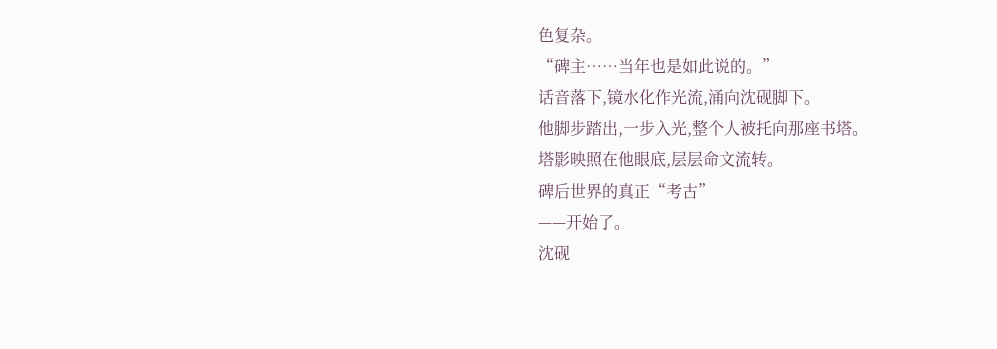色复杂。
“碑主……当年也是如此说的。”
话音落下,镜水化作光流,涌向沈砚脚下。
他脚步踏出,一步入光,整个人被托向那座书塔。
塔影映照在他眼底,层层命文流转。
碑后世界的真正“考古”
——开始了。
沈砚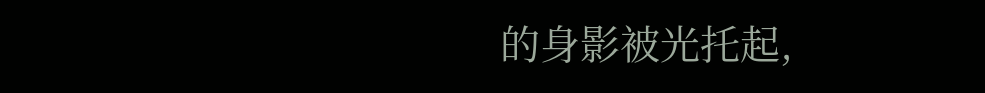的身影被光托起,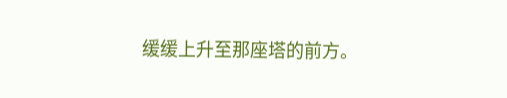缓缓上升至那座塔的前方。